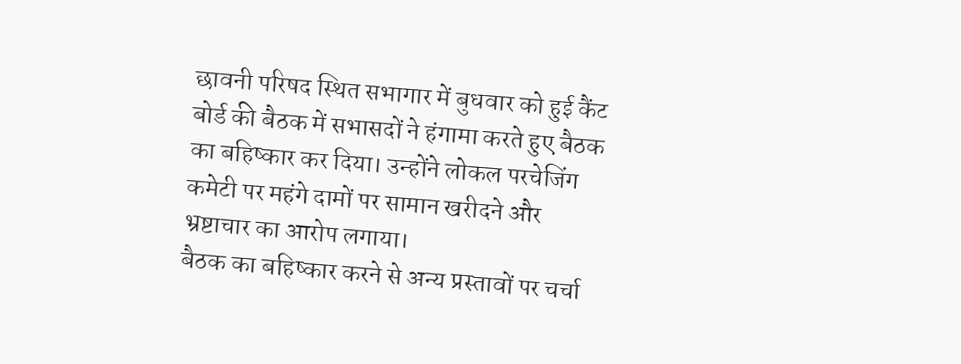छावनी परिषद स्थित सभागार में बुधवार को हुई कैंट बोर्ड की बैठक में सभासदों ने हंगामा करते हुए बैठक का बहिष्कार कर दिया। उन्होंने लोकल परचेजिंग कमेटी पर महंगे दामों पर सामान खरीदने और भ्रष्टाचार का आरोप लगाया।
बैठक का बहिष्कार करने से अन्य प्रस्तावों पर चर्चा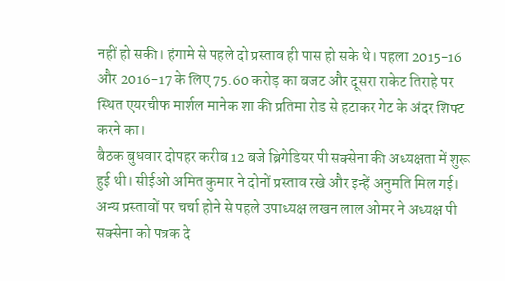नहीं हो सकी। हंगामे से पहले दो प्रस्ताव ही पास हो सके थे। पहला 2015-16 और 2016-17 के लिए 75.60 करोड़ का बजट और दूसरा राकेट तिराहे पर स्थित एयरचीफ मार्शल मानेक शा की प्रतिमा रोड से हटाकर गेट के अंदर शिफ्ट करने का।
बैठक बुधवार दोपहर करीब 12 बजे ब्रिगेडियर पी सक्सेना की अध्यक्षता में शुरू हुई थी। सीईओ अमित कुमार ने दोनों प्रस्ताव रखे और इन्हें अनुमति मिल गई। अन्य प्रस्तावों पर चर्चा होने से पहले उपाध्यक्ष लखन लाल ओमर ने अध्यक्ष पी सक्सेना को पत्रक दे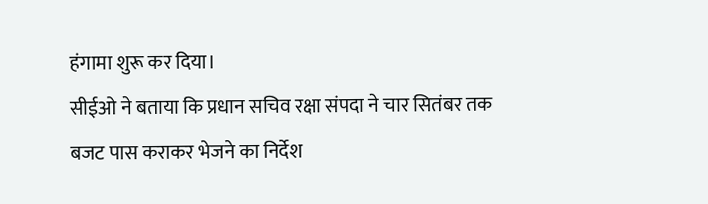हंगामा शुरू कर दिया।
सीईओ ने बताया कि प्रधान सचिव रक्षा संपदा ने चार सितंबर तक बजट पास कराकर भेजने का निर्देश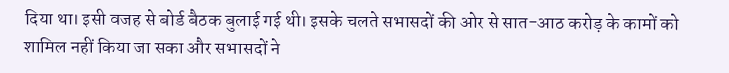दिया था। इसी वजह से बोर्ड बैठक बुलाई गई थी। इसके चलते सभासदों की ओर से सात-आठ करोड़ के कामों को शामिल नहीं किया जा सका और सभासदों ने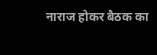नाराज होकर बैठक का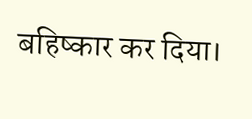बहिष्कार कर दिया।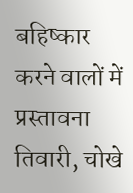बहिष्कार करने वालों में प्रस्तावना तिवारी, चोखे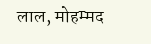लाल, मोहम्मद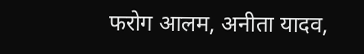फरोग आलम, अनीता यादव,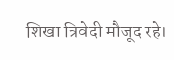शिखा त्रिवेदी मौजूद रहे।